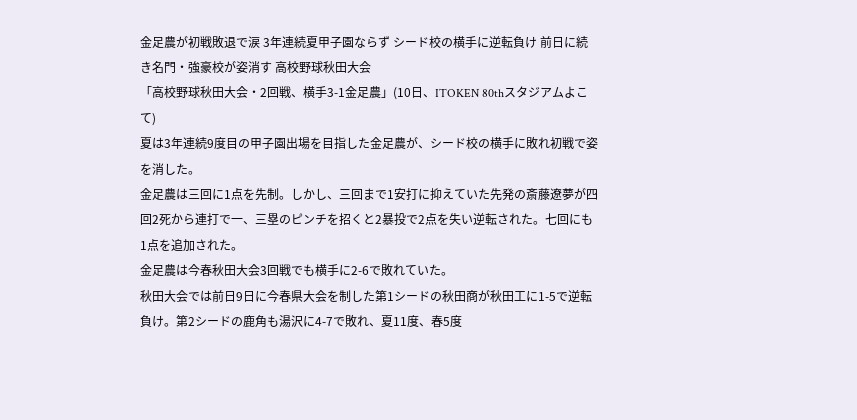金足農が初戦敗退で涙 3年連続夏甲子園ならず シード校の横手に逆転負け 前日に続き名門・強豪校が姿消す 高校野球秋田大会
「高校野球秋田大会・2回戦、横手3-1金足農」(10日、ITOKEN 80thスタジアムよこて)
夏は3年連続9度目の甲子園出場を目指した金足農が、シード校の横手に敗れ初戦で姿を消した。
金足農は三回に1点を先制。しかし、三回まで1安打に抑えていた先発の斎藤遼夢が四回2死から連打で一、三塁のピンチを招くと2暴投で2点を失い逆転された。七回にも1点を追加された。
金足農は今春秋田大会3回戦でも横手に2-6で敗れていた。
秋田大会では前日9日に今春県大会を制した第1シードの秋田商が秋田工に1-5で逆転負け。第2シードの鹿角も湯沢に4-7で敗れ、夏11度、春5度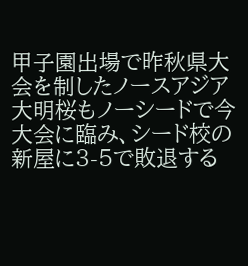甲子園出場で昨秋県大会を制したノースアジア大明桜もノーシードで今大会に臨み、シード校の新屋に3-5で敗退する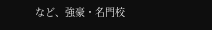など、強豪・名門校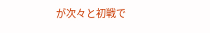が次々と初戦で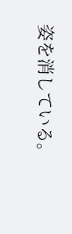姿を消している。